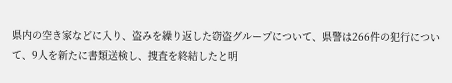県内の空き家などに入り、盗みを繰り返した窃盗グループについて、県警は266件の犯行について、9人を新たに書類送検し、捜査を終結したと明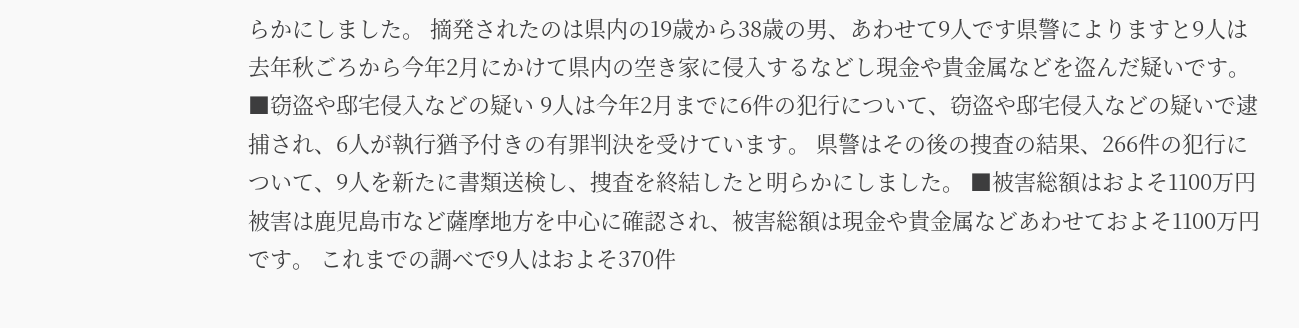らかにしました。 摘発されたのは県内の19歳から38歳の男、あわせて9人です県警によりますと9人は去年秋ごろから今年2月にかけて県内の空き家に侵入するなどし現金や貴金属などを盗んだ疑いです。 ■窃盗や邸宅侵入などの疑い 9人は今年2月までに6件の犯行について、窃盗や邸宅侵入などの疑いで逮捕され、6人が執行猶予付きの有罪判決を受けています。 県警はその後の捜査の結果、266件の犯行について、9人を新たに書類送検し、捜査を終結したと明らかにしました。 ■被害総額はおよそ1100万円 被害は鹿児島市など薩摩地方を中心に確認され、被害総額は現金や貴金属などあわせておよそ1100万円です。 これまでの調べで9人はおよそ370件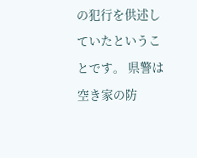の犯行を供述していたということです。 県警は空き家の防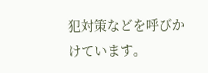犯対策などを呼びかけています。